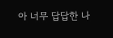아 너무 답답한 나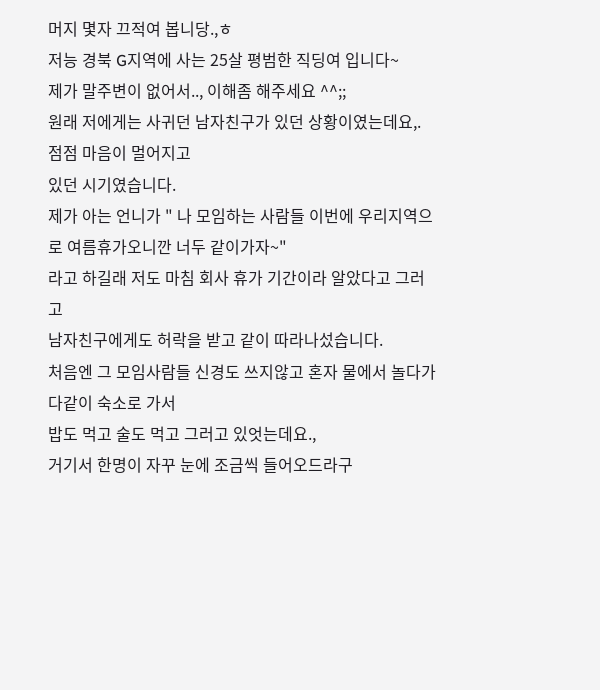머지 몇자 끄적여 봅니당.,ㅎ
저능 경북 G지역에 사는 25살 평범한 직딩여 입니다~
제가 말주변이 없어서.., 이해좀 해주세요 ^^;;
원래 저에게는 사귀던 남자친구가 있던 상황이였는데요,. 점점 마음이 멀어지고
있던 시기였습니다.
제가 아는 언니가 " 나 모임하는 사람들 이번에 우리지역으로 여름휴가오니깐 너두 같이가자~"
라고 하길래 저도 마침 회사 휴가 기간이라 알았다고 그러고
남자친구에게도 허락을 받고 같이 따라나섰습니다.
처음엔 그 모임사람들 신경도 쓰지않고 혼자 물에서 놀다가 다같이 숙소로 가서
밥도 먹고 술도 먹고 그러고 있엇는데요.,
거기서 한명이 자꾸 눈에 조금씩 들어오드라구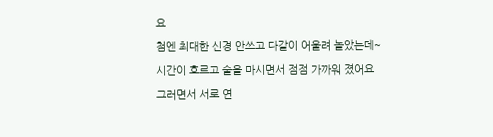요
첨엔 최대한 신경 안쓰고 다같이 어울려 놀았는데~
시간이 흐르고 술을 마시면서 점점 가까워 졌어요
그러면서 서로 연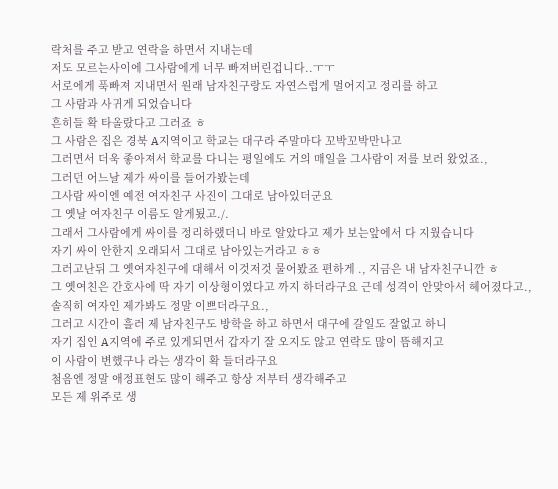락처를 주고 받고 연락을 하면서 지내는데
저도 모르는사이에 그사람에게 너무 빠져버린겁니다..ㅜㅜ
서로에게 푹빠져 지내면서 원래 남자친구랑도 자연스럽게 멀어지고 정리를 하고
그 사람과 사귀게 되었습니다
흔히들 확 타올랐다고 그러죠 ㅎ
그 사람은 집은 경북 A지역이고 학교는 대구라 주말마다 꼬박꼬박만나고
그러면서 더욱 좋아져서 학교를 다니는 평일에도 거의 매일을 그사람이 저를 보러 왔었죠.,
그러던 어느날 제가 싸이를 들어가봤는데
그사람 싸이엔 예전 여자친구 사진이 그대로 남아있더군요
그 옛날 여자친구 이름도 알게됬고./.
그래서 그사람에게 싸이를 정리하랬더니 바로 알았다고 제가 보는앞에서 다 지웠습니다
자기 싸이 안한지 오래되서 그대로 남아있는거라고 ㅎㅎ
그러고난뒤 그 옛여자친구에 대해서 이것저것 물어봤죠 편하게 ., 지금은 내 남자친구니깐 ㅎ
그 옛여친은 간호사에 딱 자기 이상형이였다고 까지 하더라구요 근데 성격이 안맞아서 헤어졌다고.,
솔직히 여자인 제가봐도 정말 이쁘더라구요.,
그러고 시간이 흘러 제 남자친구도 방학을 하고 하면서 대구에 갈일도 잘없고 하니
자기 집인 A지역에 주로 있게되면서 갑자기 잘 오지도 않고 연락도 많이 뜸해지고
이 사람이 변했구나 라는 생각이 확 들더라구요
첨음엔 정말 애정표현도 많이 해주고 항상 저부터 생각해주고
모든 제 위주로 생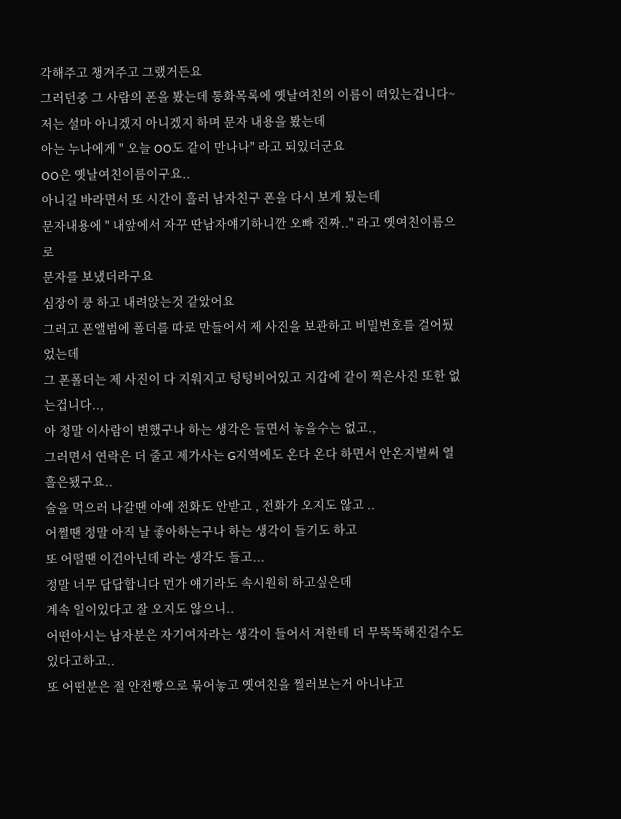각해주고 챙겨주고 그랬거든요
그러던중 그 사람의 폰을 봤는데 통화목록에 옛날여친의 이름이 떠있는겁니다~
저는 설마 아니겠지 아니겠지 하며 문자 내용을 봤는데
아는 누나에게 " 오늘 OO도 같이 만나나" 라고 되있더군요
OO은 옛날여친이름이구요..
아니길 바라면서 또 시간이 흘러 남자친구 폰을 다시 보게 됬는데
문자내용에 " 내앞에서 자꾸 딴남자얘기하니깐 오빠 진짜.." 라고 옛여친이름으로
문자를 보냈더라구요
심장이 쿵 하고 내려앉는것 같았어요
그러고 폰앨범에 폴더를 따로 만들어서 제 사진을 보관하고 비밀번호를 걸어뒀었는데
그 폰폴더는 제 사진이 다 지워지고 텅텅비어있고 지갑에 같이 찍은사진 또한 없는겁니다..,
아 정말 이사람이 변했구나 하는 생각은 들면서 놓을수는 없고.,
그러면서 연락은 더 줄고 제가사는 G지역에도 온다 온다 하면서 안온지벌써 열흘은됐구요..
술을 먹으러 나갈땐 아예 전화도 안받고 , 전화가 오지도 않고 ..
어쩔땐 정말 아직 날 좋아하는구나 하는 생각이 들기도 하고
또 어떨땐 이건아닌데 라는 생각도 들고...
정말 너무 답답합니다 먼가 얘기라도 속시원히 하고싶은데
계속 일이있다고 잘 오지도 않으니..
어떤아시는 남자분은 자기여자라는 생각이 들어서 저한테 더 무뚝뚝해진걸수도 있다고하고..
또 어떤분은 절 안전빵으로 묶어놓고 옛여친을 찔러보는거 아니냐고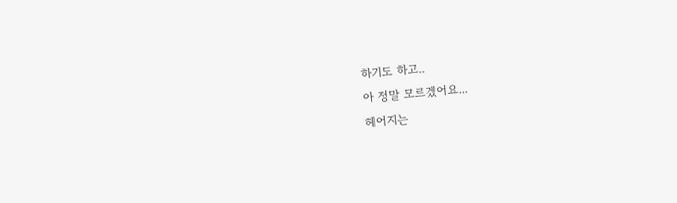하기도 하고..
아 정말 모르겠어요...
헤어지는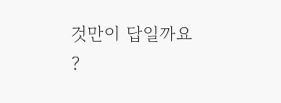것만이 답일까요 ?